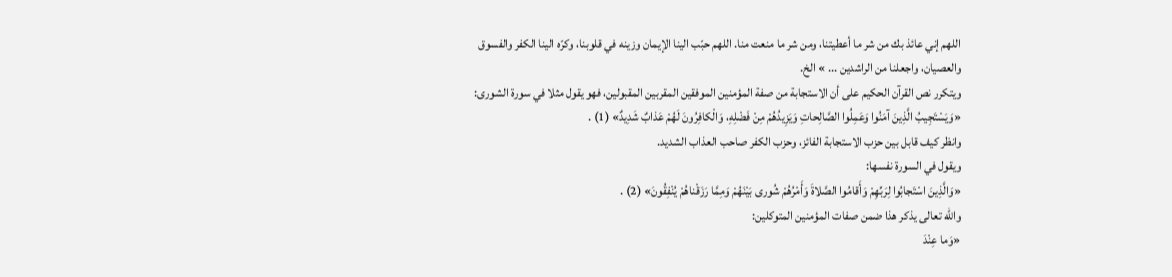اللهم إني عائذ بك من شر ما أعطيتنا، ومن شر ما منعت منا. اللهم حبّب الينا الإيمان وزينه في قلوبنا، وكرّه الينا الكفر والفسوق
والعصيان، واجعلنا من الراشدين ... » الخ.
ويتكرر نص القرآن الحكيم على أن الاستجابة من صفة المؤمنين الموفقين المقربين المقبولين، فهو يقول مثلا في سورة الشورى:
«وَيَسْتَجِيبُ الَّذِينَ آمَنُوا وَعَمِلُوا الصَّالِحاتِ وَيَزِيدُهُمْ مِنْ فَضْلِهِ، وَالْكافِرُونَ لَهُمْ عَذابٌ شَدِيدٌ» (1) .
وانظر كيف قابل بين حزب الاستجابة الفائز، وحزب الكفر صاحب العذاب الشديد.
ويقول في السورة نفسها:
«وَالَّذِينَ اسْتَجابُوا لِرَبِّهِمْ وَأَقامُوا الصَّلاةَ وَأَمْرُهُمْ شُورى بَيْنَهُمْ وَمِمَّا رَزَقْناهُمْ يُنْفِقُونَ» (2) .
والله تعالى يذكر هذا ضمن صفات المؤمنين المتوكلين:
«وَما عِنْدَ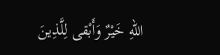اللهِ خَيْرٌ وَأَبْقى لِلَّذِينَ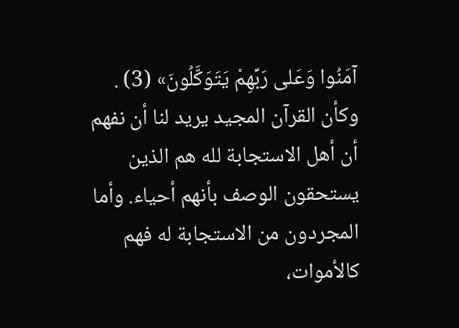آمَنُوا وَعَلى رَبِّهِمْ يَتَوَكَّلُونَ» (3) .
وكأن القرآن المجيد يريد لنا أن نفهم أن أهل الاستجابة لله هم الذين يستحقون الوصف بأنهم أحياء. وأما المجردون من الاستجابة له فهم كالأموات،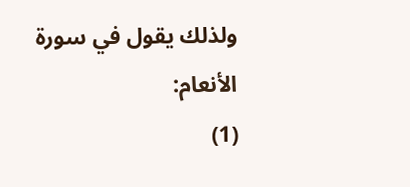ولذلك يقول في سورة الأنعام:
(1)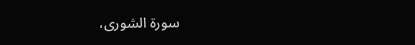سورة الشورى،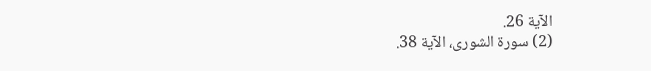الآية 26.
(2) سورة الشورى، الآية 38.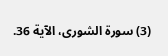(3) سورة الشورى، الآية 36.